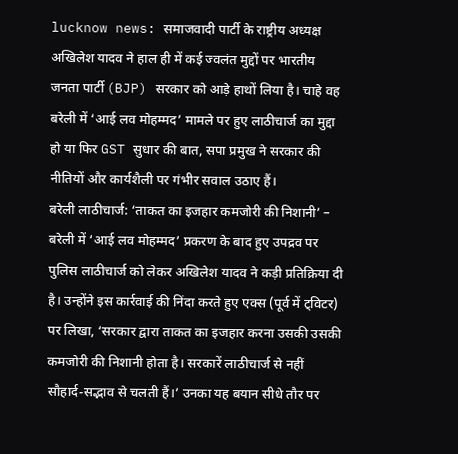lucknow news: समाजवादी पार्टी के राष्ट्रीय अध्यक्ष अखिलेश यादव ने हाल ही में कई ज्वलंत मुद्दों पर भारतीय जनता पार्टी (BJP) सरकार को आड़े हाथों लिया है। चाहे वह बरेली में ‘आई लव मोहम्मद’ मामले पर हुए लाठीचार्ज का मुद्दा हो या फिर GST सुधार की बात, सपा प्रमुख ने सरकार की नीतियों और कार्यशैली पर गंभीर सवाल उठाए हैं।
बरेली लाठीचार्ज: ‘ताकत का इजहार कमजोरी की निशानी’ – बरेली में ‘आई लव मोहम्मद’ प्रकरण के बाद हुए उपद्रव पर पुलिस लाठीचार्ज को लेकर अखिलेश यादव ने कड़ी प्रतिक्रिया दी है। उन्होंने इस कार्रवाई की निंदा करते हुए एक्स (पूर्व में ट्विटर) पर लिखा, ‘सरकार द्वारा ताकत का इजहार करना उसकी उसकी कमजोरी की निशानी होता है। सरकारें लाठीचार्ज से नहीं सौहार्द-सद्भाव से चलती हैं।’ उनका यह बयान सीधे तौर पर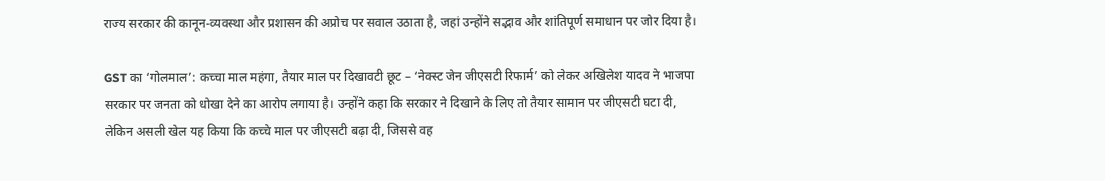राज्य सरकार की कानून-व्यवस्था और प्रशासन की अप्रोच पर सवाल उठाता है, जहां उन्होंने सद्भाव और शांतिपूर्ण समाधान पर जोर दिया है।

GST का ‘गोलमाल’: कच्चा माल महंगा, तैयार माल पर दिखावटी छूट – ‘नेक्स्ट जेन जीएसटी रिफार्म’ को लेकर अखिलेश यादव ने भाजपा सरकार पर जनता को धोखा देने का आरोप लगाया है। उन्होंने कहा कि सरकार ने दिखाने के लिए तो तैयार सामान पर जीएसटी घटा दी, लेकिन असली खेल यह किया कि कच्चे माल पर जीएसटी बढ़ा दी, जिससे वह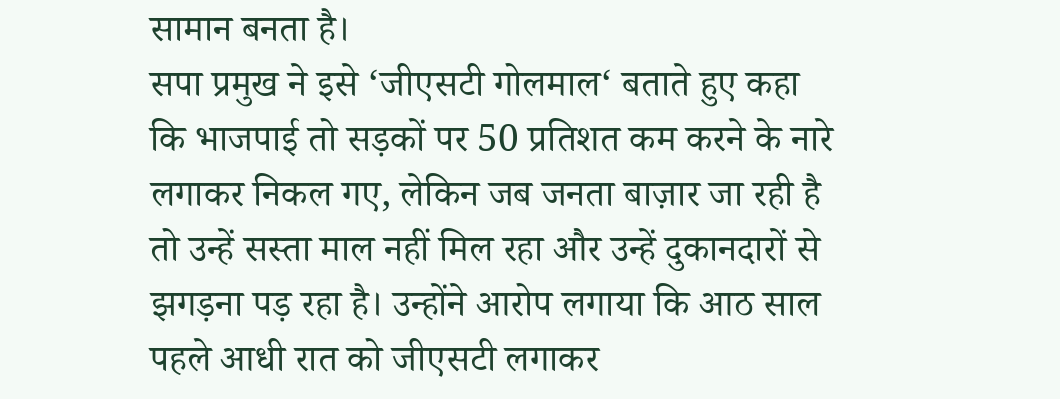सामान बनता है।
सपा प्रमुख ने इसे ‘जीएसटी गोलमाल‘ बताते हुए कहा कि भाजपाई तो सड़कों पर 50 प्रतिशत कम करने के नारे लगाकर निकल गए, लेकिन जब जनता बाज़ार जा रही है तो उन्हें सस्ता माल नहीं मिल रहा और उन्हें दुकानदारों से झगड़ना पड़ रहा है। उन्होंने आरोप लगाया कि आठ साल पहले आधी रात को जीएसटी लगाकर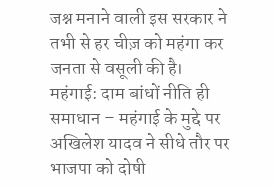जश्न मनाने वाली इस सरकार ने तभी से हर चीज़ को महंगा कर जनता से वसूली की है।
महंगाई: दाम बांधों नीति ही समाधान – महंगाई के मुद्दे पर अखिलेश यादव ने सीधे तौर पर भाजपा को दोषी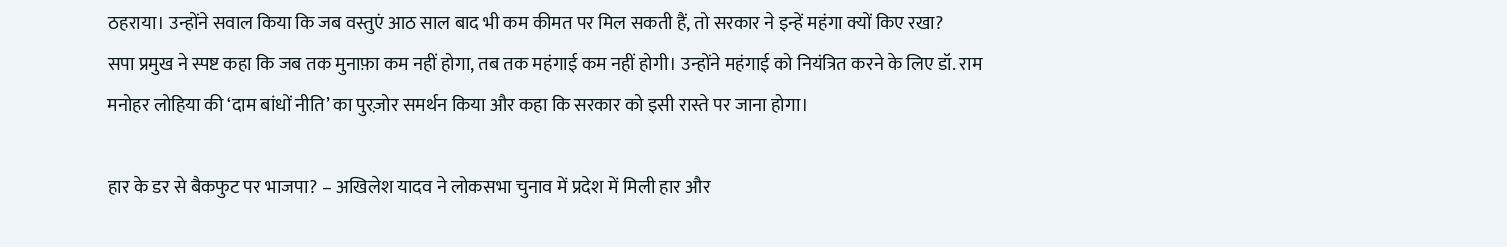ठहराया। उन्होंने सवाल किया कि जब वस्तुएं आठ साल बाद भी कम कीमत पर मिल सकती हैं, तो सरकार ने इन्हें महंगा क्यों किए रखा?
सपा प्रमुख ने स्पष्ट कहा कि जब तक मुनाफ़ा कम नहीं होगा, तब तक महंगाई कम नहीं होगी। उन्होंने महंगाई को नियंत्रित करने के लिए डॉ. राम मनोहर लोहिया की ‘दाम बांधों नीति’ का पुरज़ोर समर्थन किया और कहा कि सरकार को इसी रास्ते पर जाना होगा।

हार के डर से बैकफुट पर भाजपा? – अखिलेश यादव ने लोकसभा चुनाव में प्रदेश में मिली हार और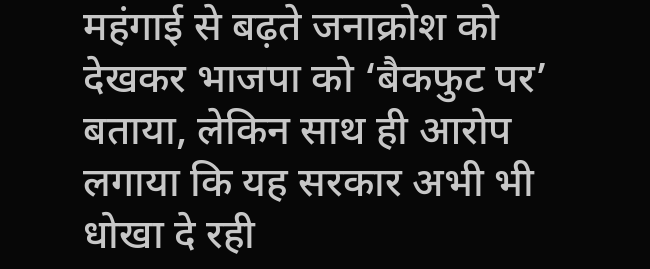महंगाई से बढ़ते जनाक्रोश को देखकर भाजपा को ‘बैकफुट पर’ बताया, लेकिन साथ ही आरोप लगाया कि यह सरकार अभी भी धोखा दे रही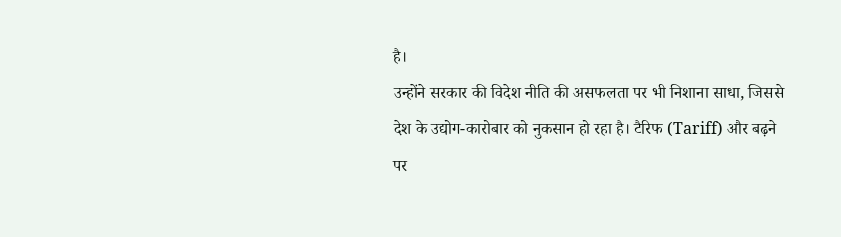है।
उन्होंने सरकार की विदेश नीति की असफलता पर भी निशाना साधा, जिससे देश के उद्योग-कारोबार को नुकसान हो रहा है। टैरिफ (Tariff) और बढ़ने पर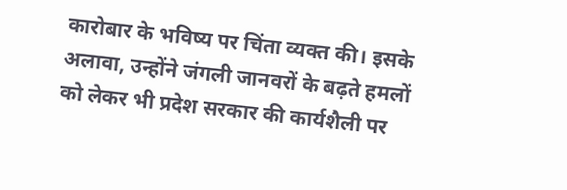कारोबार के भविष्य पर चिंता व्यक्त की। इसके अलावा, उन्होंने जंगली जानवरों के बढ़ते हमलों को लेकर भी प्रदेश सरकार की कार्यशैली पर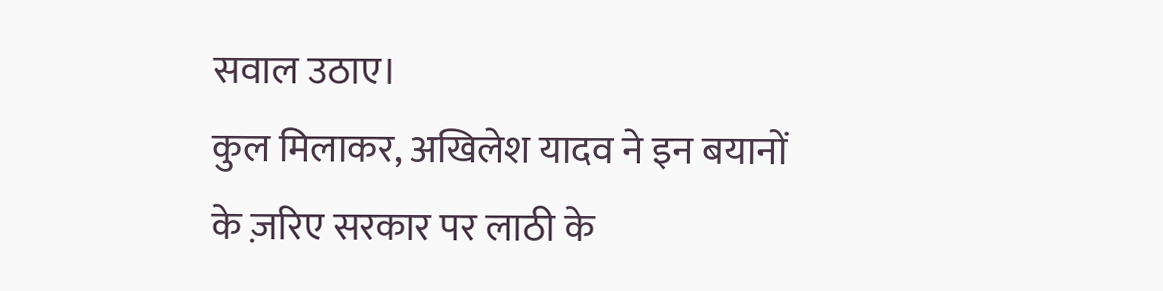सवाल उठाए।
कुल मिलाकर, अखिलेश यादव ने इन बयानों के ज़रिए सरकार पर लाठी के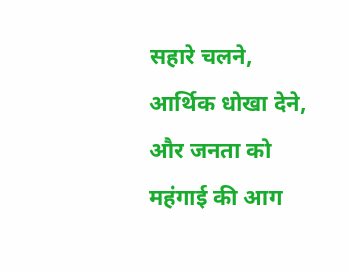सहारे चलने, आर्थिक धोखा देने, और जनता को महंगाई की आग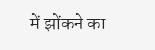में झोंकने का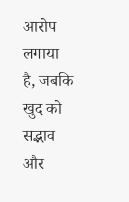आरोप लगाया है, जबकि खुद को सद्भाव और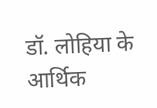डॉ. लोहिया के आर्थिक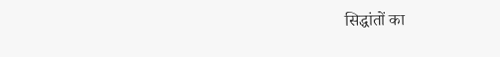सिद्धांतों का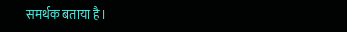समर्थक बताया है।